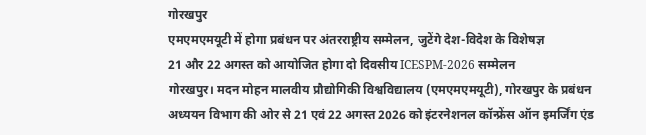गोरखपुर
एमएमएमयूटी में होगा प्रबंधन पर अंतरराष्ट्रीय सम्मेलन, जुटेंगे देश-विदेश के विशेषज्ञ
21 और 22 अगस्त को आयोजित होगा दो दिवसीय ICESPM-2026 सम्मेलन
गोरखपुर। मदन मोहन मालवीय प्रौद्योगिकी विश्वविद्यालय (एमएमएमयूटी), गोरखपुर के प्रबंधन अध्ययन विभाग की ओर से 21 एवं 22 अगस्त 2026 को इंटरनेशनल कॉन्फ्रेंस ऑन इमर्जिंग एंड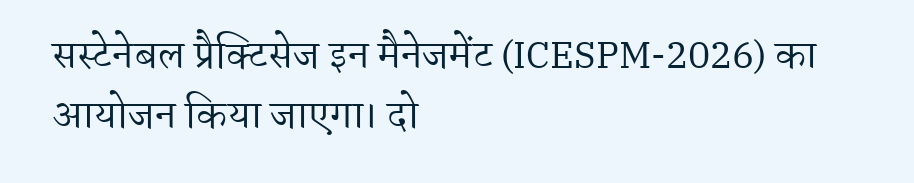सस्टेनेबल प्रैक्टिसेज इन मैनेजमेंट (ICESPM-2026) का आयोजन किया जाएगा। दो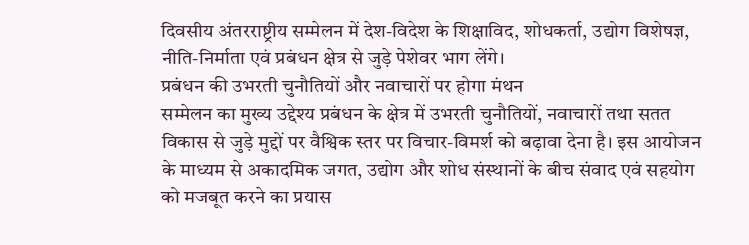दिवसीय अंतरराष्ट्रीय सम्मेलन में देश-विदेश के शिक्षाविद, शोधकर्ता, उद्योग विशेषज्ञ, नीति-निर्माता एवं प्रबंधन क्षेत्र से जुड़े पेशेवर भाग लेंगे।
प्रबंधन की उभरती चुनौतियों और नवाचारों पर होगा मंथन
सम्मेलन का मुख्य उद्देश्य प्रबंधन के क्षेत्र में उभरती चुनौतियों, नवाचारों तथा सतत विकास से जुड़े मुद्दों पर वैश्विक स्तर पर विचार-विमर्श को बढ़ावा देना है। इस आयोजन के माध्यम से अकादमिक जगत, उद्योग और शोध संस्थानों के बीच संवाद एवं सहयोग को मजबूत करने का प्रयास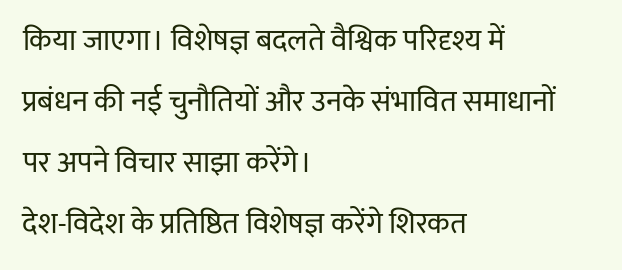किया जाएगा। विशेषज्ञ बदलते वैश्विक परिदृश्य में प्रबंधन की नई चुनौतियों और उनके संभावित समाधानों पर अपने विचार साझा करेंगे।
देश-विदेश के प्रतिष्ठित विशेषज्ञ करेंगे शिरकत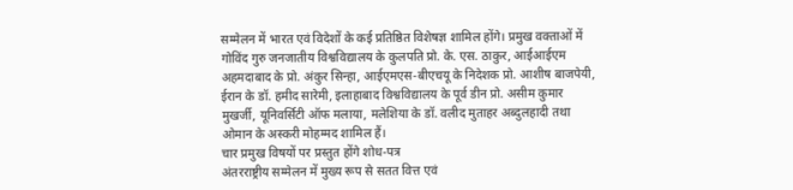सम्मेलन में भारत एवं विदेशों के कई प्रतिष्ठित विशेषज्ञ शामिल होंगे। प्रमुख वक्ताओं में गोविंद गुरु जनजातीय विश्वविद्यालय के कुलपति प्रो. के. एस. ठाकुर, आईआईएम अहमदाबाद के प्रो. अंकुर सिन्हा, आईएमएस-बीएचयू के निदेशक प्रो. आशीष बाजपेयी, ईरान के डॉ. हमीद सारेमी, इलाहाबाद विश्वविद्यालय के पूर्व डीन प्रो. असीम कुमार मुखर्जी, यूनिवर्सिटी ऑफ मलाया, मलेशिया के डॉ. वलीद मुताहर अब्दुलहादी तथा ओमान के अस्करी मोहम्मद शामिल हैं।
चार प्रमुख विषयों पर प्रस्तुत होंगे शोध-पत्र
अंतरराष्ट्रीय सम्मेलन में मुख्य रूप से सतत वित्त एवं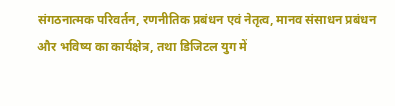संगठनात्मक परिवर्तन, रणनीतिक प्रबंधन एवं नेतृत्व, मानव संसाधन प्रबंधन और भविष्य का कार्यक्षेत्र, तथा डिजिटल युग में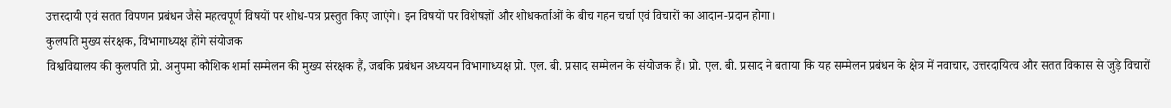उत्तरदायी एवं सतत विपणन प्रबंधन जैसे महत्वपूर्ण विषयों पर शोध-पत्र प्रस्तुत किए जाएंगे। इन विषयों पर विशेषज्ञों और शोधकर्ताओं के बीच गहन चर्चा एवं विचारों का आदान-प्रदान होगा।
कुलपति मुख्य संरक्षक, विभागाध्यक्ष होंगे संयोजक
विश्वविद्यालय की कुलपति प्रो. अनुपमा कौशिक शर्मा सम्मेलन की मुख्य संरक्षक हैं, जबकि प्रबंधन अध्ययन विभागाध्यक्ष प्रो. एल. बी. प्रसाद सम्मेलन के संयोजक हैं। प्रो. एल. बी. प्रसाद ने बताया कि यह सम्मेलन प्रबंधन के क्षेत्र में नवाचार, उत्तरदायित्व और सतत विकास से जुड़े विचारों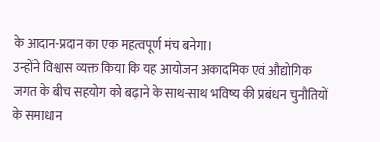के आदान-प्रदान का एक महत्वपूर्ण मंच बनेगा।
उन्होंने विश्वास व्यक्त किया कि यह आयोजन अकादमिक एवं औद्योगिक जगत के बीच सहयोग को बढ़ाने के साथ-साथ भविष्य की प्रबंधन चुनौतियों के समाधान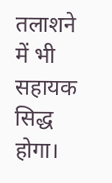तलाशने में भी सहायक सिद्ध होगा।